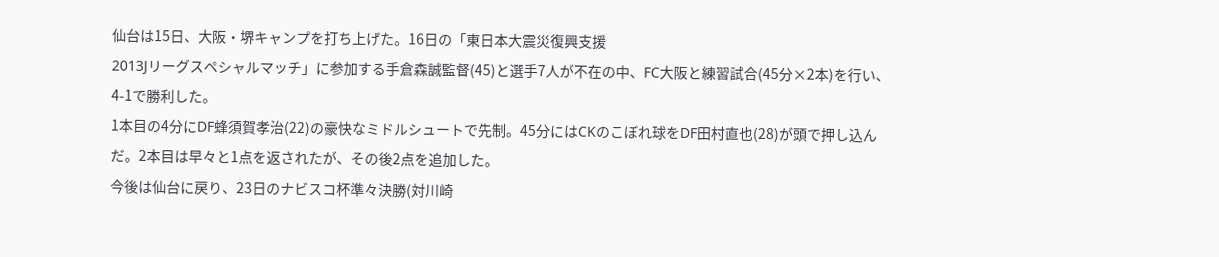仙台は15日、大阪・堺キャンプを打ち上げた。16日の「東日本大震災復興支援
2013Jリーグスペシャルマッチ」に参加する手倉森誠監督(45)と選手7人が不在の中、FC大阪と練習試合(45分×2本)を行い、4-1で勝利した。
1本目の4分にDF蜂須賀孝治(22)の豪快なミドルシュートで先制。45分にはCKのこぼれ球をDF田村直也(28)が頭で押し込んだ。2本目は早々と1点を返されたが、その後2点を追加した。
今後は仙台に戻り、23日のナビスコ杯準々決勝(対川崎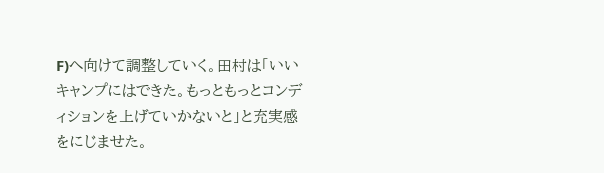F)へ向けて調整していく。田村は「いいキャンプにはできた。もっともっとコンディションを上げていかないと」と充実感をにじませた。